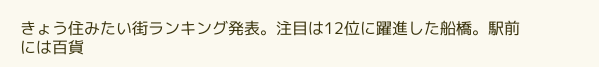きょう住みたい街ランキング発表。注目は12位に躍進した船橋。駅前には百貨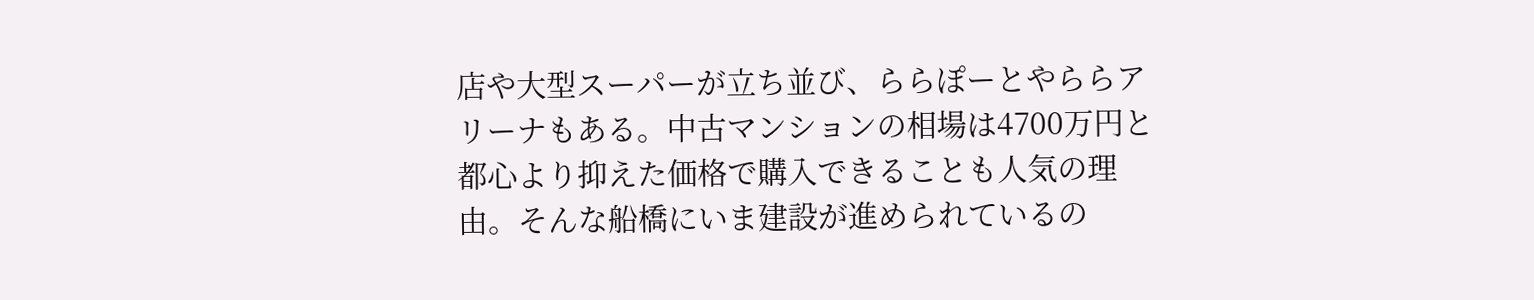店や大型スーパーが立ち並び、ららぽーとやららアリーナもある。中古マンションの相場は4700万円と都心より抑えた価格で購入できることも人気の理由。そんな船橋にいま建設が進められているの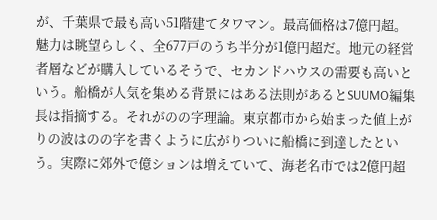が、千葉県で最も高い51階建てタワマン。最高価格は7億円超。魅力は眺望らしく、全677戸のうち半分が1億円超だ。地元の経営者層などが購入しているそうで、セカンドハウスの需要も高いという。船橋が人気を集める背景にはある法則があるとSUUMO編集長は指摘する。それがのの字理論。東京都市から始まった値上がりの波はのの字を書くように広がりついに船橋に到達したという。実際に郊外で億ションは増えていて、海老名市では2億円超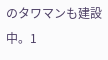のタワマンも建設中。1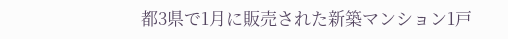都3県で1月に販売された新築マンション1戸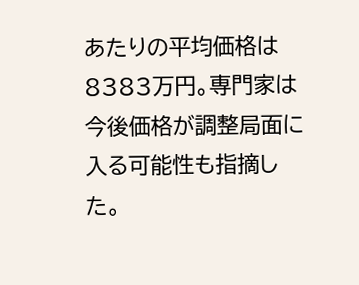あたりの平均価格は8383万円。専門家は今後価格が調整局面に入る可能性も指摘した。